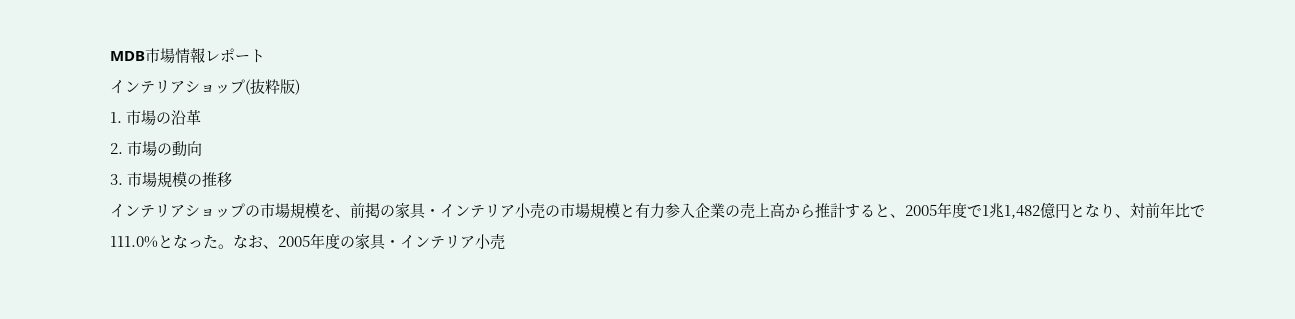MDB市場情報レポート
インテリアショップ(抜粋版)
1. 市場の沿革
2. 市場の動向
3. 市場規模の推移
インテリアショップの市場規模を、前掲の家具・インテリア小売の市場規模と有力参入企業の売上高から推計すると、2005年度で1兆1,482億円となり、対前年比で111.0%となった。なお、2005年度の家具・インテリア小売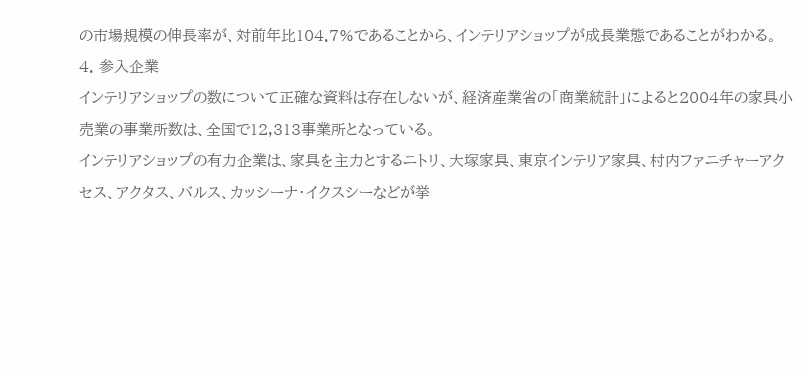の市場規模の伸長率が、対前年比104.7%であることから、インテリアショップが成長業態であることがわかる。
4. 参入企業
インテリアショップの数について正確な資料は存在しないが、経済産業省の「商業統計」によると2004年の家具小売業の事業所数は、全国で12,313事業所となっている。
インテリアショップの有力企業は、家具を主力とするニトリ、大塚家具、東京インテリア家具、村内ファニチャーアクセス、アクタス、バルス、カッシーナ・イクスシーなどが挙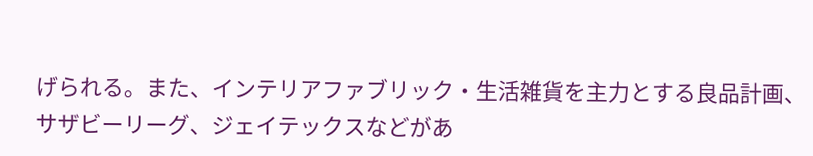げられる。また、インテリアファブリック・生活雑貨を主力とする良品計画、サザビーリーグ、ジェイテックスなどがあ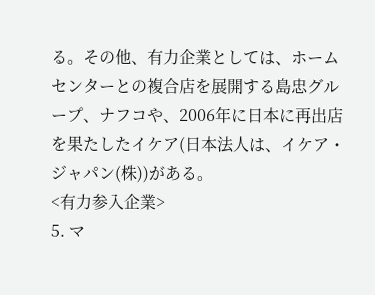る。その他、有力企業としては、ホームセンターとの複合店を展開する島忠グループ、ナフコや、2006年に日本に再出店を果たしたイケア(日本法人は、イケア・ジャパン(株))がある。
<有力参入企業>
5. マ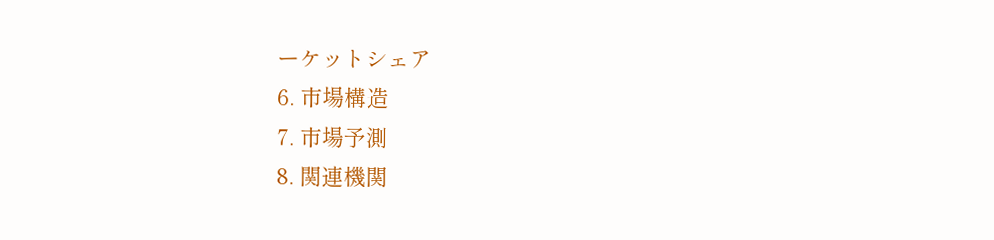ーケットシェア
6. 市場構造
7. 市場予測
8. 関連機関